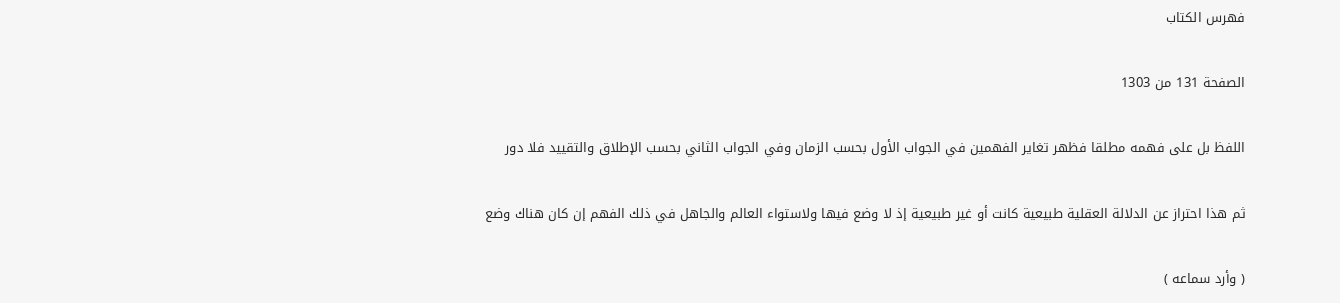فهرس الكتاب

الصفحة 131 من 1303

اللفظ بل على فهمه مطلقا فظهر تغاير الفهمين في الجواب الأول بحسب الزمان وفي الجواب الثاني بحسب الإطلاق والتقييد فلا دور

ثم هذا احتراز عن الدلالة العقلية طبيعية كانت أو غير طبيعية إذ لا وضع فيها ولاستواء العالم والجاهل في ذلك الفهم إن كان هناك وضع

( وأرد سماعه )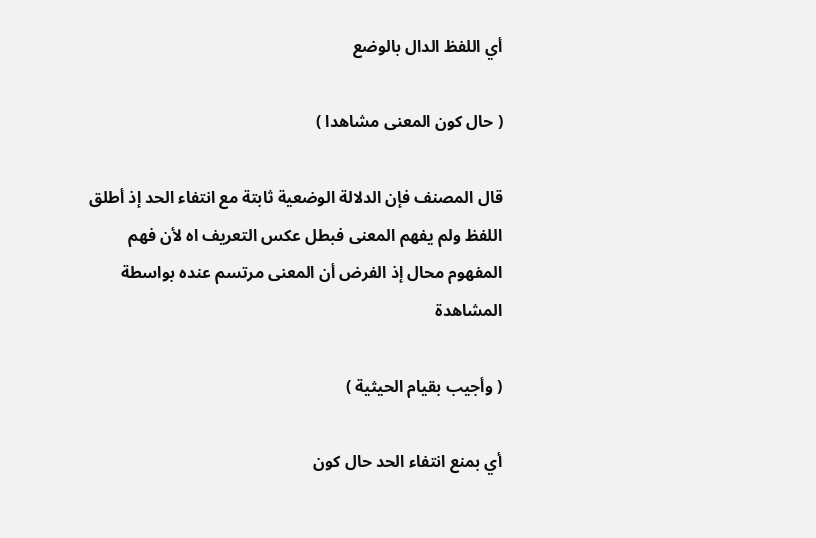أي اللفظ الدال بالوضع

( حال كون المعنى مشاهدا )

قال المصنف فإن الدلالة الوضعية ثابتة مع انتفاء الحد إذ أطلق اللفظ ولم يفهم المعنى فبطل عكس التعريف اه لأن فهم المفهوم محال إذ الفرض أن المعنى مرتسم عنده بواسطة المشاهدة

( وأجيب بقيام الحيثية )

أي بمنع انتفاء الحد حال كون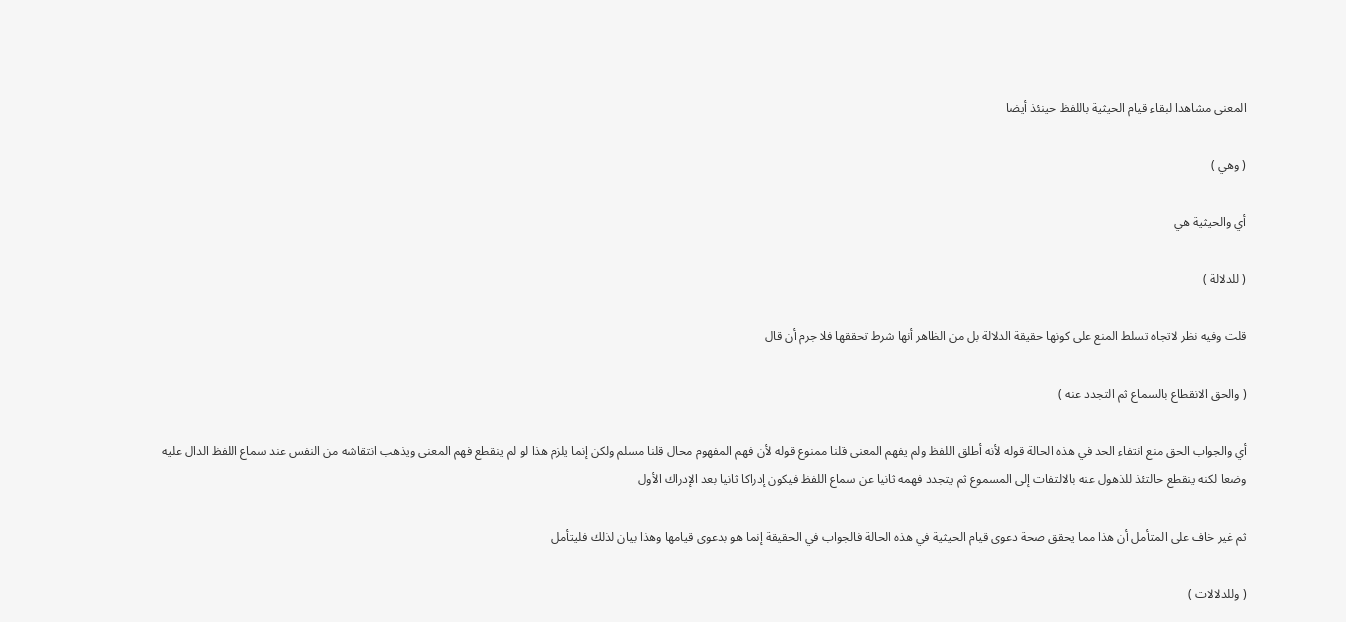المعنى مشاهدا لبقاء قيام الحيثية باللفظ حينئذ أيضا

( وهي )

أي والحيثية هي

( للدلالة )

قلت وفيه نظر لاتجاه تسلط المنع على كونها حقيقة الدلالة بل من الظاهر أنها شرط تحققها فلا جرم أن قال

( والحق الانقطاع بالسماع ثم التجدد عنه )

أي والجواب الحق منع انتفاء الحد في هذه الحالة قوله لأنه أطلق اللفظ ولم يفهم المعنى قلنا ممنوع قوله لأن فهم المفهوم محال قلنا مسلم ولكن إنما يلزم هذا لو لم ينقطع فهم المعنى ويذهب انتقاشه من النفس عند سماع اللفظ الدال عليه وضعا لكنه ينقطع حالتئذ للذهول عنه بالالتفات إلى المسموع ثم يتجدد فهمه ثانيا عن سماع اللفظ فيكون إدراكا ثانيا بعد الإدراك الأول

ثم غير خاف على المتأمل أن هذا مما يحقق صحة دعوى قيام الحيثية في هذه الحالة فالجواب في الحقيقة إنما هو بدعوى قيامها وهذا بيان لذلك فليتأمل

( وللدلالات )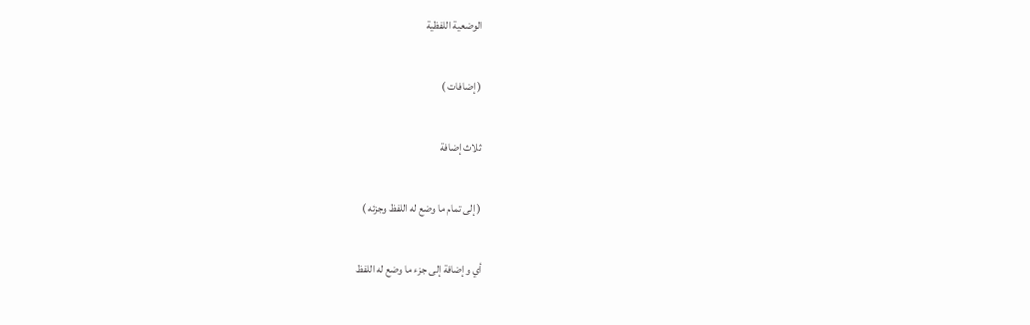الوضعية اللفظية

( إضافات )

ثلاث إضافة

( إلى تمام ما وضع له اللفظ وجزئه )

أي وإضافة إلى جزء ما وضع له اللفظ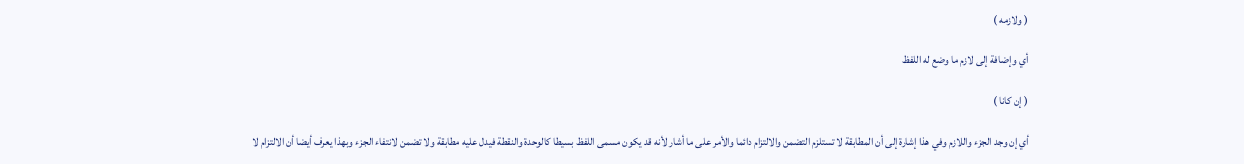( ولازمه )

أي وإضافة إلى لازم ما وضع له اللفظ

( إن كانا )

أي إن وجد الجزء واللازم وفي هذا إشارة إلى أن المطابقة لا تستلزم التضمن والالتزام دائما والأمر على ما أشار لأنه قد يكون مسمى اللفظ بسيطا كالوحدة والنقطة فيدل عليه مطابقة ولا تضمن لانتفاء الجزء وبهذا يعرف أيضا أن الالتزام لا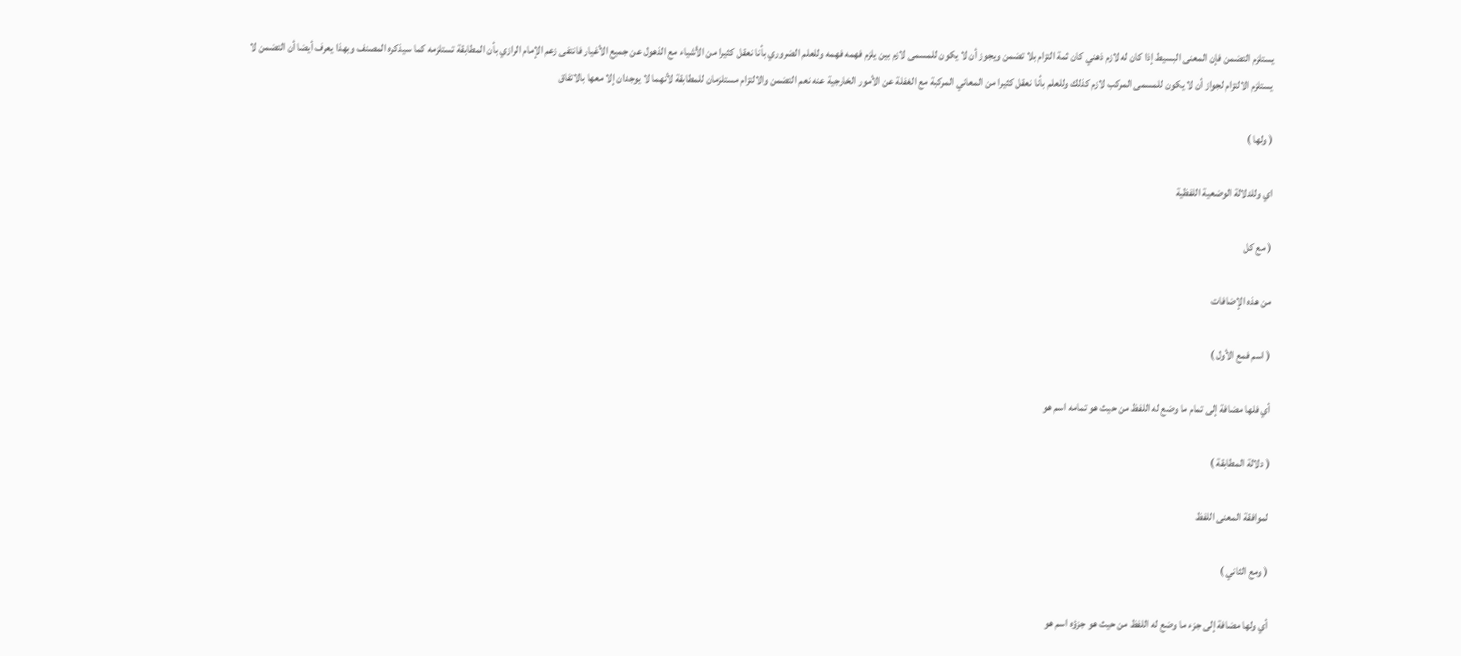يستلزم التضمن فإن المعنى البسيط إذا كان له لازم ذهني كان ثمة التزام بلا تضمن ويجوز أن لا يكون للمسمى لازم بين يلزم فهمه فهمه وللعلم الضروري بأنا نعقل كثيرا من الأشياء مع الذهول عن جميع الأغيار فانتفى زعم الإمام الرازي بأن المطابقة تستلزمه كما سيذكره المصنف وبهذا يعرف أيضا أن التضمن لا يستلزم الالتزام لجواز أن لا يكون للمسمى المركب لازم كذلك وللعلم بأنا نعقل كثيرا من المعاني المركبة مع الغفلة عن الأمور الخارجية عنه نعم التضمن والالتزام مستلزمان للمطابقة لأنهما لا يوجدان إلا معها بالاتفاق

( ولها )

اي وللدلالة الوضعية اللفظية

( مع كل

من هذه الإضافات

( اسم فمع الأول )

أي فلها مضافة إلى تمام ما وضع له اللفظ من حيث هو تمامه اسم هو

( دلالة المطابقة )

لموافقة المعنى اللفظ

( ومع الثاني )

أي ولها مضافة إلى جزء ما وضع له اللفظ من حيث هو جزؤه اسم هو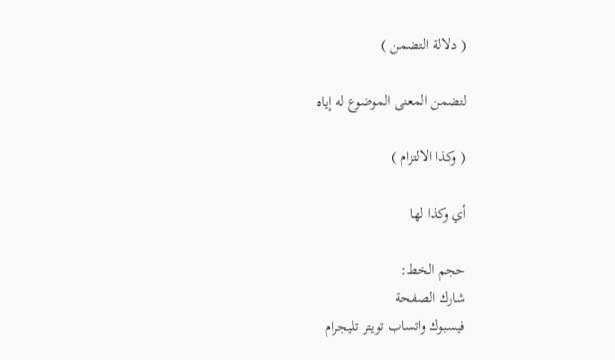( دلالة التضمن )

لتضمن المعنى الموضوع له إياه

( وكذا الالتزام )

أي وكذا لها

حجم الخط:
شارك الصفحة
فيسبوك واتساب تويتر تليجرام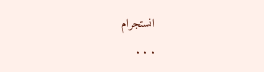انستجرام
. . .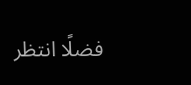فضلًا انتظر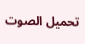تحميل الصوت